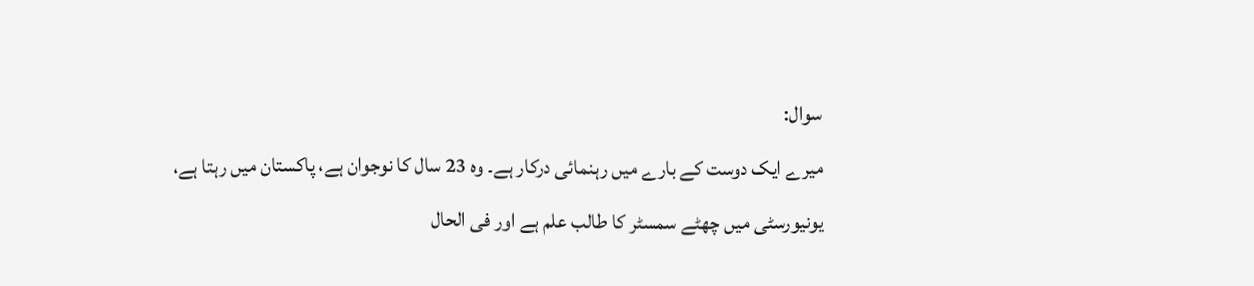سوال:
میرے ایک دوست کے بارے میں رہنمائی درکار ہے۔ وہ 23 سال کا نوجوان ہے، پاکستان میں رہتا ہے، یونیورسٹی میں چھٹے سمسٹر کا طالب علم ہے اور فی الحال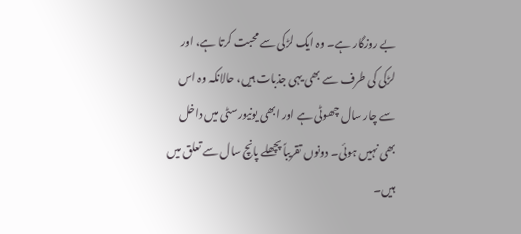بے روزگار ہے۔ وہ ایک لڑکی سے محبت کرتا ہے، اور لڑکی کی طرف سے بھی یہی جذبات ہیں، حالانکہ وہ اس سے چار سال چھوٹی ہے اور ابھی یونیورسٹی میں داخل بھی نہیں ہوئی۔ دونوں تقریباً پچھلے پانچ سال سے تعلق میں ہیں۔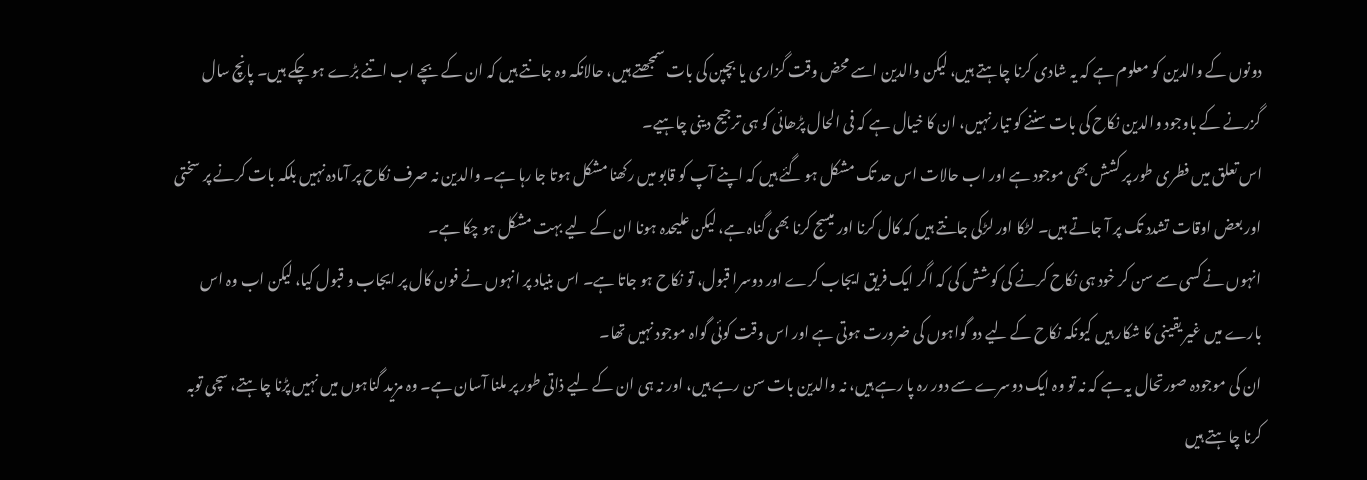دونوں کے والدین کو معلوم ہے کہ یہ شادی کرنا چاہتے ہیں، لیکن والدین اسے محض وقت گزاری یا بچپن کی بات سمجھتے ہیں، حالانکہ وہ جانتے ہیں کہ ان کے بچے اب اتنے بڑے ہو چکے ہیں۔ پانچ سال گزرنے کے باوجود والدین نکاح کی بات سننے کو تیار نہیں، ان کا خیال ہے کہ فی الحال پڑھائی کو ہی ترجیح دینی چاہیے۔
اس تعلق میں فطری طور پر کشش بھی موجود ہے اور اب حالات اس حد تک مشکل ہو گئے ہیں کہ اپنے آپ کو قابو میں رکھنا مشکل ہوتا جا رہا ہے۔ والدین نہ صرف نکاح پر آمادہ نہیں بلکہ بات کرنے پر سختی اور بعض اوقات تشدد تک پر آ جاتے ہیں۔ لڑکا اور لڑکی جانتے ہیں کہ کال کرنا اور میسج کرنا بھی گناہ ہے، لیکن علیحدہ ہونا ان کے لیے بہت مشکل ہو چکا ہے۔
انہوں نے کسی سے سن کر خود ہی نکاح کرنے کی کوشش کی کہ اگر ایک فریق ایجاب کرے اور دوسرا قبول، تو نکاح ہو جاتا ہے۔ اس بنیاد پر انہوں نے فون کال پر ایجاب و قبول کیا، لیکن اب وہ اس بارے میں غیر یقینی کا شکار ہیں کیونکہ نکاح کے لیے دو گواہوں کی ضرورت ہوتی ہے اور اس وقت کوئی گواہ موجود نہیں تھا۔
ان کی موجودہ صورتحال یہ ہے کہ نہ تو وہ ایک دوسرے سے دور رہ پا رہے ہیں، نہ والدین بات سن رہے ہیں، اور نہ ہی ان کے لیے ذاتی طور پر ملنا آسان ہے۔ وہ مزید گناہوں میں نہیں پڑنا چاہتے، سچی توبہ کرنا چاہتے ہیں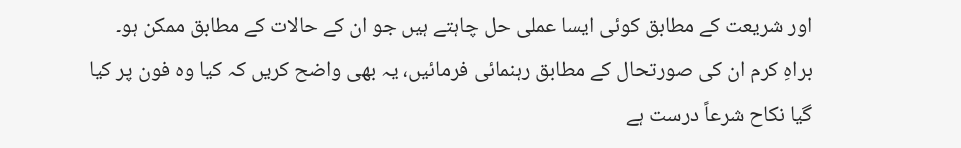اور شریعت کے مطابق کوئی ایسا عملی حل چاہتے ہیں جو ان کے حالات کے مطابق ممکن ہو۔
براہِ کرم ان کی صورتحال کے مطابق رہنمائی فرمائیں، یہ بھی واضح کریں کہ کیا وہ فون پر کیا گیا نکاح شرعاً درست ہے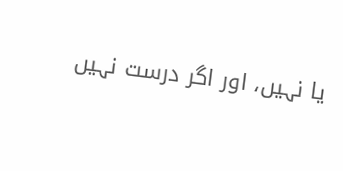یا نہیں، اور اگر درست نہیں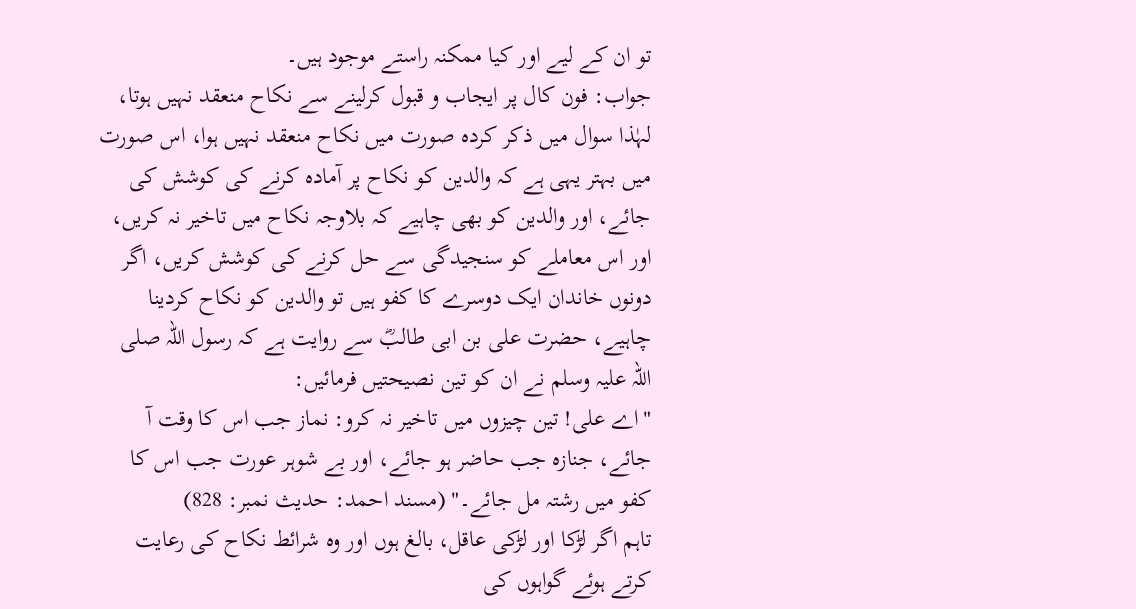تو ان کے لیے اور کیا ممکنہ راستے موجود ہیں۔
جواب: فون کال پر ایجاب و قبول کرلینے سے نکاح منعقد نہیں ہوتا، لہٰذا سوال میں ذکر کردہ صورت میں نکاح منعقد نہیں ہوا، اس صورت میں بہتر یہی ہے کہ والدین کو نکاح پر آمادہ کرنے کی کوشش کی جائے، اور والدین کو بھی چاہیے کہ بلاوجہ نکاح میں تاخیر نہ کریں، اور اس معاملے کو سنجیدگی سے حل کرنے کی کوشش کریں، اگر دونوں خاندان ایک دوسرے کا کفو ہیں تو والدین کو نکاح کردینا چاہیے، حضرت علی بن ابی طالبؓ سے روایت ہے کہ رسول اللہ صلی اللہ علیہ وسلم نے ان کو تین نصیحتیں فرمائیں:
"اے علی! تین چیزوں میں تاخیر نہ کرو: نماز جب اس کا وقت آ جائے، جنازہ جب حاضر ہو جائے، اور بے شوہر عورت جب اس کا کفو میں رشتہ مل جائے۔" (مسند احمد: حدیث نمبر: 828)
تاہم اگر لڑکا اور لڑکی عاقل، بالغ ہوں اور وہ شرائط نکاح کی رعایت کرتے ہوئے گواہوں کی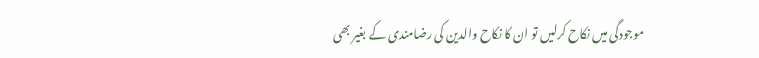موجودگی میں نکاح کرلیں تو ان کا نکاح والدین کی رضامندی کے بغیر بھی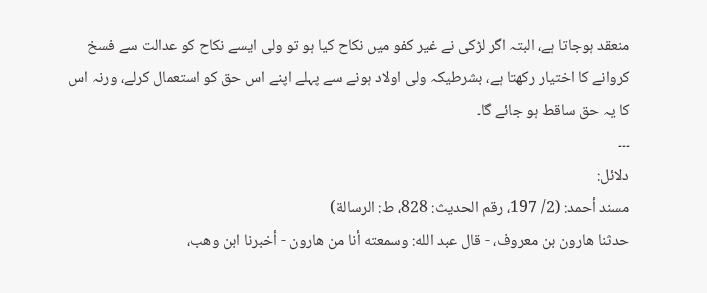منعقد ہوجاتا ہے، البتہ اگر لڑکی نے غیر کفو میں نکاح کیا ہو تو ولی ایسے نکاح کو عدالت سے فسخ کروانے کا اختیار رکھتا ہے، بشرطیکہ ولی اولاد ہونے سے پہلے اپنے اس حق کو استعمال کرلے، ورنہ اس کا یہ حق ساقط ہو جائے گا۔
۔۔۔
دلائل:
مسند أحمد: (2/ 197، رقم الحديث: 828، ط: الرسالة)
حدثنا هارون بن معروف، - قال عبد الله: وسمعته أنا من هارون - أخبرنا ابن وهب،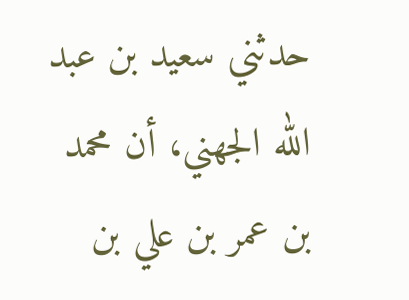حدثني سعيد بن عبد الله الجهني، أن محمد بن عمر بن علي بن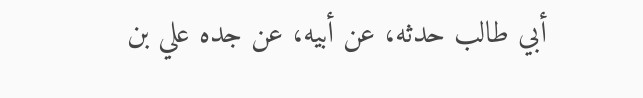أبي طالب حدثه، عن أبيه، عن جده علي بن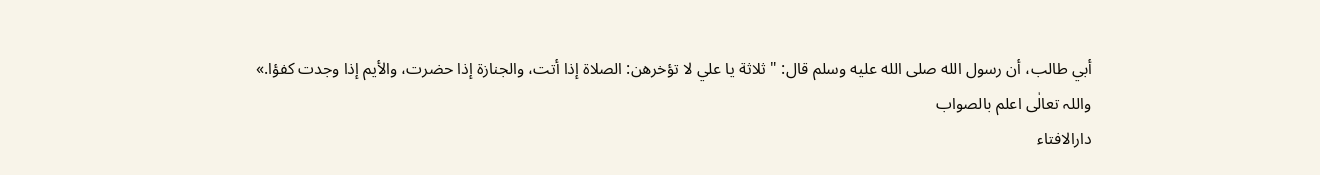أبي طالب، أن رسول الله صلى الله عليه وسلم قال: " ثلاثة يا علي لا تؤخرهن: الصلاة إذا أتت، والجنازة إذا حضرت، والأيم إذا وجدت كفؤا.»
واللہ تعالٰی اعلم بالصواب
دارالافتاء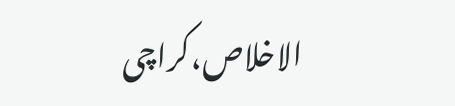الاخلاص،کراچی